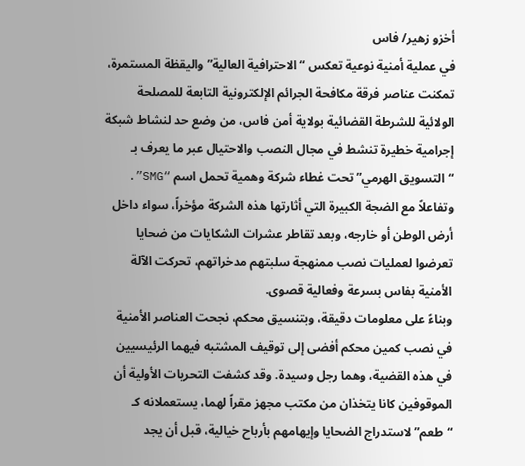أخزو زهير/ فاس
في عملية أمنية نوعية تعكس “الاحترافية العالية” واليقظة المستمرة، تمكنت عناصر فرقة مكافحة الجرائم الإلكترونية التابعة للمصلحة الولائية للشرطة القضائية بولاية أمن فاس، من وضع حد لنشاط شبكة إجرامية خطيرة تنشط في مجال النصب والاحتيال عبر ما يعرف بـ “التسويق الهرمي” تحت غطاء شركة وهمية تحمل اسم “SMG”.
وتفاعلاً مع الضجة الكبيرة التي أثارتها هذه الشركة مؤخراً، سواء داخل أرض الوطن أو خارجه، وبعد تقاطر عشرات الشكايات من ضحايا تعرضوا لعمليات نصب ممنهجة سلبتهم مدخراتهم، تحركت الآلة الأمنية بفاس بسرعة وفعالية قصوى.
وبناءً على معلومات دقيقة، وبتنسيق محكم، نجحت العناصر الأمنية في نصب كمين محكم أفضى إلى توقيف المشتبه فيهما الرئيسيين في هذه القضية، وهما رجل وسيدة. وقد كشفت التحريات الأولية أن الموقوفين كانا يتخذان من مكتب مجهز مقراً لهما، يستعملانه كـ “طعم” لاستدراج الضحايا وإيهامهم بأرباح خيالية، قبل أن يجد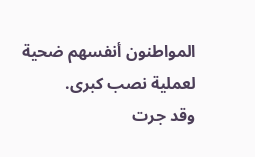المواطنون أنفسهم ضحية لعملية نصب كبرى.
وقد جرت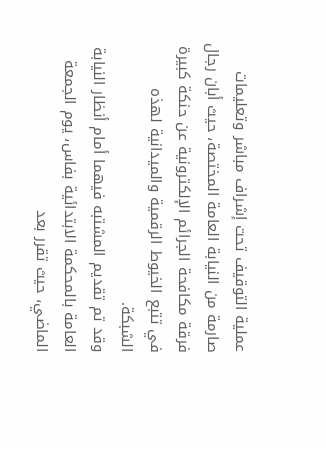عملية التوقيف تحت إشراف مباشر وتعليمات صارمة من النيابة العامة المختصة، حيث أبان رجال فرقة مكافحة الجرائم الإلكترونية عن حنكة كبيرة في تتبع الخيوط الرقمية والميدانية لهذه الشبكة.
وقد تم تقديم المشتبه فيهما أمام أنظار النيابة العامة بالمحكمة الابتدائية بفاس، يوم الجمعة الماضي، حيث تقرر بعد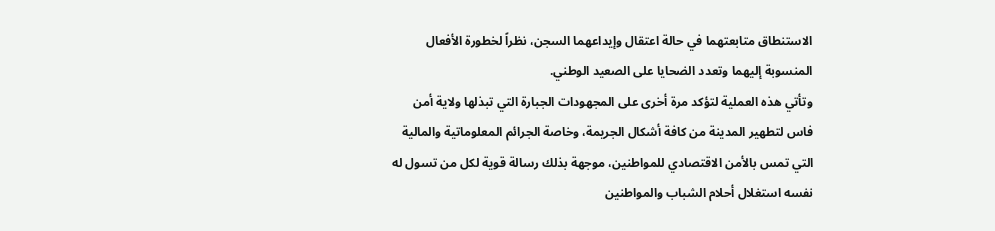الاستنطاق متابعتهما في حالة اعتقال وإيداعهما السجن، نظراً لخطورة الأفعال المنسوبة إليهما وتعدد الضحايا على الصعيد الوطني.
وتأتي هذه العملية لتؤكد مرة أخرى على المجهودات الجبارة التي تبذلها ولاية أمن فاس لتطهير المدينة من كافة أشكال الجريمة، وخاصة الجرائم المعلوماتية والمالية التي تمس بالأمن الاقتصادي للمواطنين، موجهة بذلك رسالة قوية لكل من تسول له نفسه استغلال أحلام الشباب والمواطنين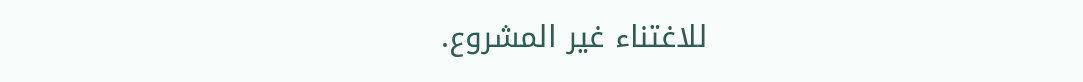للاغتناء غير المشروع.